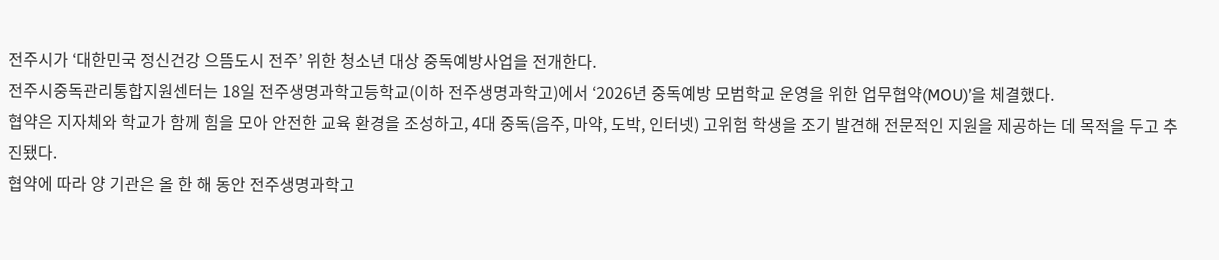전주시가 ‘대한민국 정신건강 으뜸도시 전주’ 위한 청소년 대상 중독예방사업을 전개한다.
전주시중독관리통합지원센터는 18일 전주생명과학고등학교(이하 전주생명과학고)에서 ‘2026년 중독예방 모범학교 운영을 위한 업무협약(MOU)’을 체결했다.
협약은 지자체와 학교가 함께 힘을 모아 안전한 교육 환경을 조성하고, 4대 중독(음주, 마약, 도박, 인터넷) 고위험 학생을 조기 발견해 전문적인 지원을 제공하는 데 목적을 두고 추진됐다.
협약에 따라 양 기관은 올 한 해 동안 전주생명과학고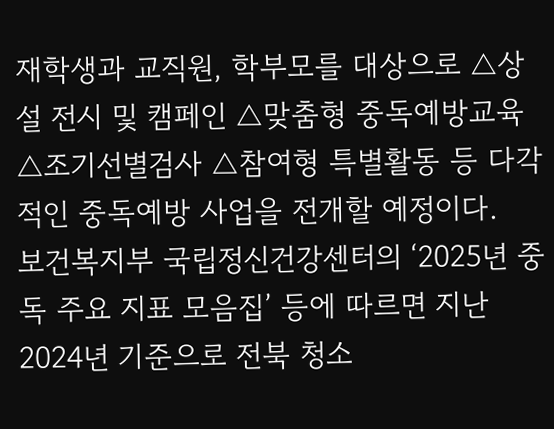재학생과 교직원, 학부모를 대상으로 △상설 전시 및 캠페인 △맞춤형 중독예방교육 △조기선별검사 △참여형 특별활동 등 다각적인 중독예방 사업을 전개할 예정이다.
보건복지부 국립정신건강센터의 ‘2025년 중독 주요 지표 모음집’ 등에 따르면 지난 2024년 기준으로 전북 청소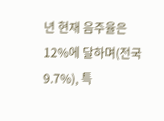년 현재 음주율은 12%에 달하며(전국 9.7%), 특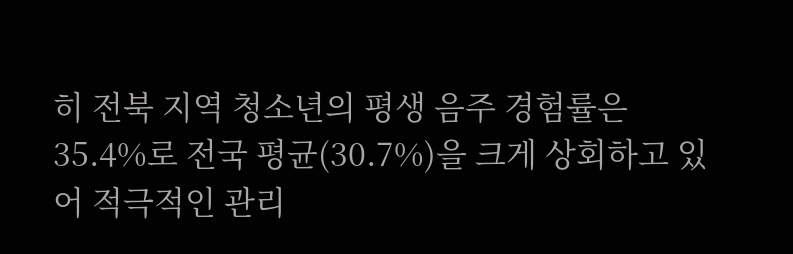히 전북 지역 청소년의 평생 음주 경험률은 35.4%로 전국 평균(30.7%)을 크게 상회하고 있어 적극적인 관리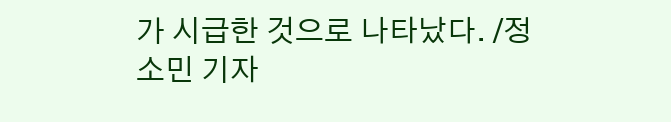가 시급한 것으로 나타났다. /정소민 기자